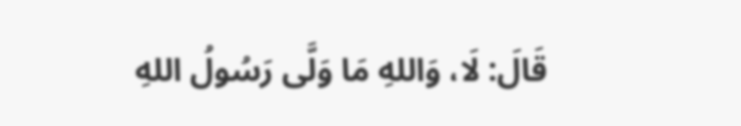قَالَ: لَا، وَاللهِ مَا وَلَّى رَسُولُ اللهِ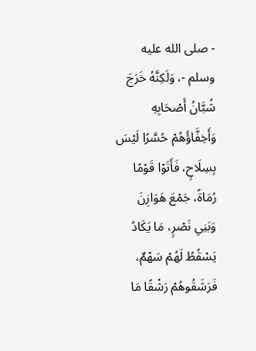- صلى الله عليه وسلم -، وَلَكِنَّهُ خَرَجَ شُبَّانُ أَصْحَابِهِ وَأَخِفَّاؤُهُمْ حُسَّرًا لَيْسَ بِسِلَاحٍ، فَأَتَوْا قَوْمًا رُمَاةً، جَمْعَ هَوَازِنَ وَبَنِي نَصْرٍ، مَا يَكَادُ يَسْقُطُ لَهُمْ سَهْمٌ، فَرَشَقُوهُمْ رَشْقًا مَا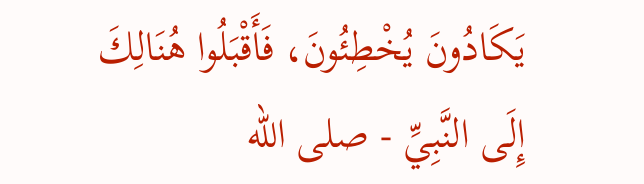يَكَادُونَ يُخْطِئُونَ، فَأَقْبَلُوا هُنَالِكَ إِلَى النَّبِيِّ - صلى الله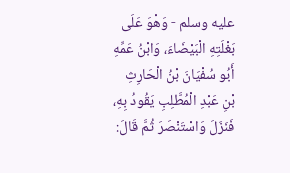عليه وسلم - وَهْوَ عَلَى بَغْلَتِهِ الْبَيْضَاءَ، وَابْنُ عَمِّهِ أَبُو سُفْيَانَ بْنُ الْحَارِثِ بْنِ عَبْدِ الْمُطَّلِبِ يَقُودُ بِهِ، فَنَزَلَ وَاسْتَنْصَرَ ثُمَّ قَالَ: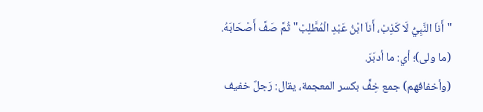"أَناَ النَّبِيُّ لَا كَذِبْ، أَناَ ابْنُ عَبْدِ الْمُطَّلِبْ" ثُمَّ صَفَّ أَصْحَابَهُ.
(ما ولى)؛ أي: ما أدبَرَ.
(وأخفافهم) جمع خِفٍّ بكسر المعجمة، يقال: رَجلٌ خفيف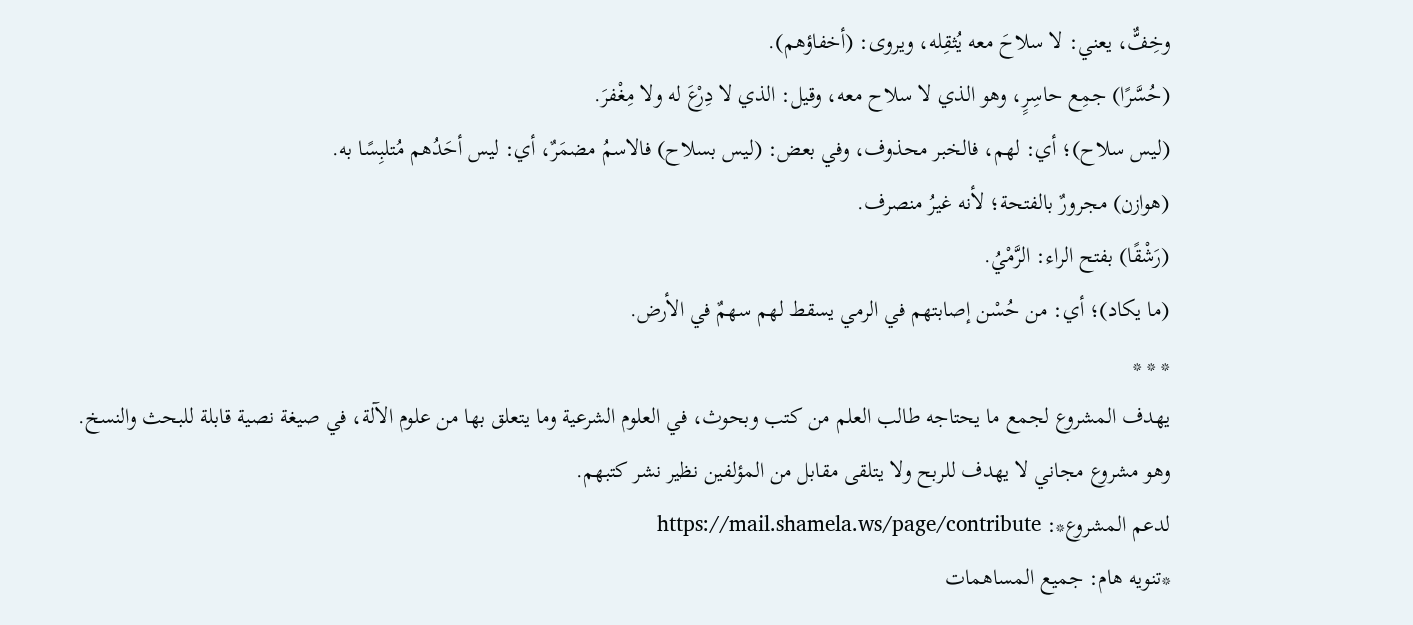وخِفٌّ، يعني: لا سلاحَ معه يُثقِله، ويروى: (أخفاؤهم).
(حُسَّرًا) جمِع حاسِرٍ، وهو الذي لا سلاح معه، وقيل: الذي لا دِرْعَ له ولا مِغْفرَ.
(ليس سلاح)؛ أي: لهم، فالخبر محذوف، وفي بعض: (ليس بسلاح) فالاسمُ مضمَرٌ، أي: ليس أحَدُهم مُتلبِسًا به.
(هوازن) مجرورٌ بالفتحة؛ لأنه غيرُ منصرف.
(رَشْقًا) بفتح الراء: الرَّمْيُ.
(ما يكاد)؛ أي: من حُسْن إصابتهم في الرمي يسقط لهم سهمٌ في الأرض.
* * *
يهدف المشروع لجمع ما يحتاجه طالب العلم من كتب وبحوث، في العلوم الشرعية وما يتعلق بها من علوم الآلة، في صيغة نصية قابلة للبحث والنسخ.
وهو مشروع مجاني لا يهدف للربح ولا يتلقى مقابل من المؤلفين نظير نشر كتبهم.
لدعم المشروع*: https://mail.shamela.ws/page/contribute
*تنويه هام: جميع المساهمات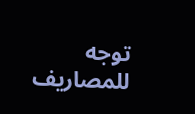توجه للمصاريف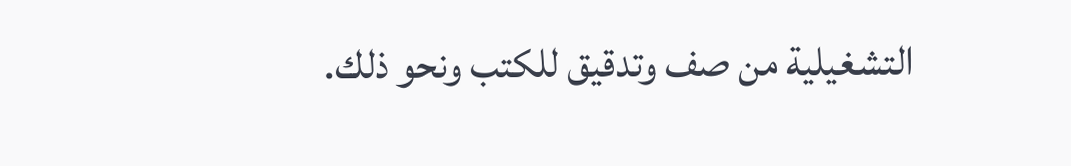التشغيلية من صف وتدقيق للكتب ونحو ذلك.